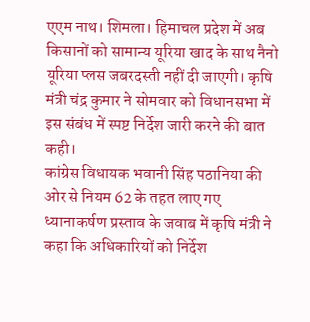एएम नाथ। शिमला। हिमाचल प्रदेश में अब किसानों को सामान्य यूरिया खाद के साथ नैनो यूरिया प्लस जबरदस्ती नहीं दी जाएगी। कृषि मंत्री चंद्र कुमार ने सोमवार को विधानसभा में इस संबंध में स्पष्ट निर्देश जारी करने की बात कही।
कांग्रेस विधायक भवानी सिंह पठानिया की ओर से नियम 62 के तहत लाए गए ध्यानाकर्षण प्रस्ताव के जवाब में कृषि मंत्री ने कहा कि अधिकारियों को निर्देश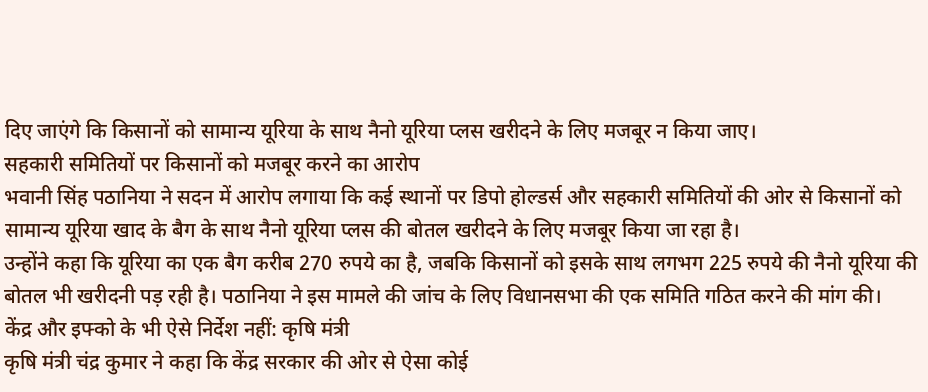दिए जाएंगे कि किसानों को सामान्य यूरिया के साथ नैनो यूरिया प्लस खरीदने के लिए मजबूर न किया जाए।
सहकारी समितियों पर किसानों को मजबूर करने का आरोप
भवानी सिंह पठानिया ने सदन में आरोप लगाया कि कई स्थानों पर डिपो होल्डर्स और सहकारी समितियों की ओर से किसानों को सामान्य यूरिया खाद के बैग के साथ नैनो यूरिया प्लस की बोतल खरीदने के लिए मजबूर किया जा रहा है।
उन्होंने कहा कि यूरिया का एक बैग करीब 270 रुपये का है, जबकि किसानों को इसके साथ लगभग 225 रुपये की नैनो यूरिया की बोतल भी खरीदनी पड़ रही है। पठानिया ने इस मामले की जांच के लिए विधानसभा की एक समिति गठित करने की मांग की।
केंद्र और इफ्को के भी ऐसे निर्देश नहीं: कृषि मंत्री
कृषि मंत्री चंद्र कुमार ने कहा कि केंद्र सरकार की ओर से ऐसा कोई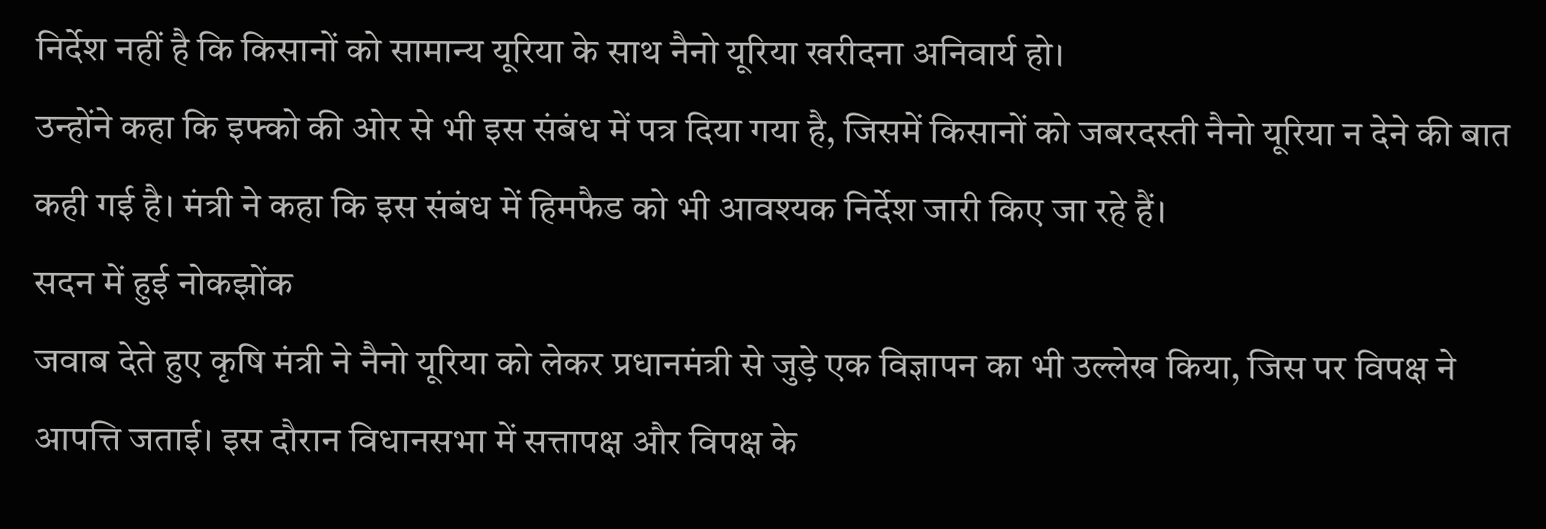निर्देश नहीं है कि किसानों को सामान्य यूरिया के साथ नैनो यूरिया खरीदना अनिवार्य हो।
उन्होंने कहा कि इफ्को की ओर से भी इस संबंध में पत्र दिया गया है, जिसमें किसानों को जबरदस्ती नैनो यूरिया न देने की बात कही गई है। मंत्री ने कहा कि इस संबंध में हिमफैड को भी आवश्यक निर्देश जारी किए जा रहे हैं।
सदन में हुई नोकझोंक
जवाब देते हुए कृषि मंत्री ने नैनो यूरिया को लेकर प्रधानमंत्री से जुड़े एक विज्ञापन का भी उल्लेख किया, जिस पर विपक्ष ने आपत्ति जताई। इस दौरान विधानसभा में सत्तापक्ष और विपक्ष के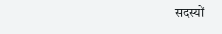सदस्यों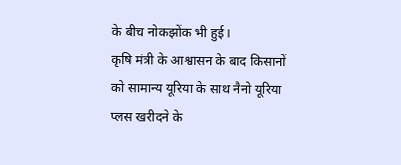के बीच नोकझोंक भी हुई।
कृषि मंत्री के आश्वासन के बाद किसानों को सामान्य यूरिया के साथ नैनो यूरिया प्लस खरीदने के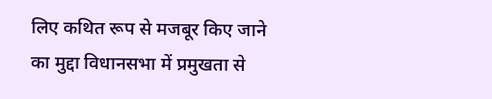लिए कथित रूप से मजबूर किए जाने का मुद्दा विधानसभा में प्रमुखता से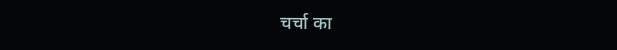चर्चा का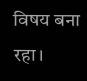विषय बना रहा।